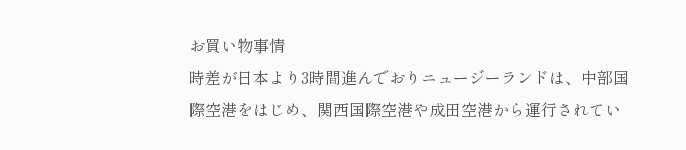お買い物事情
時差が日本より3時間進んでおりニュージーランドは、中部国際空港をはじめ、関西国際空港や成田空港から運行されてい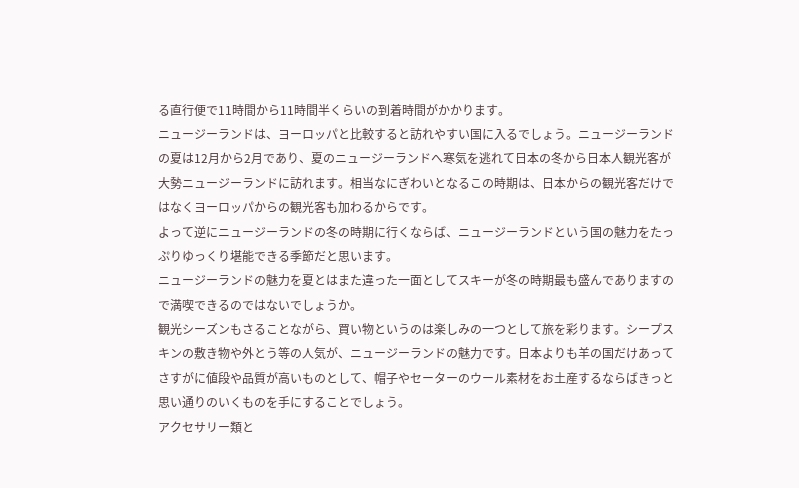る直行便で11時間から11時間半くらいの到着時間がかかります。
ニュージーランドは、ヨーロッパと比較すると訪れやすい国に入るでしょう。ニュージーランドの夏は12月から2月であり、夏のニュージーランドへ寒気を逃れて日本の冬から日本人観光客が大勢ニュージーランドに訪れます。相当なにぎわいとなるこの時期は、日本からの観光客だけではなくヨーロッパからの観光客も加わるからです。
よって逆にニュージーランドの冬の時期に行くならば、ニュージーランドという国の魅力をたっぷりゆっくり堪能できる季節だと思います。
ニュージーランドの魅力を夏とはまた違った一面としてスキーが冬の時期最も盛んでありますので満喫できるのではないでしょうか。
観光シーズンもさることながら、買い物というのは楽しみの一つとして旅を彩ります。シープスキンの敷き物や外とう等の人気が、ニュージーランドの魅力です。日本よりも羊の国だけあってさすがに値段や品質が高いものとして、帽子やセーターのウール素材をお土産するならばきっと思い通りのいくものを手にすることでしょう。
アクセサリー類と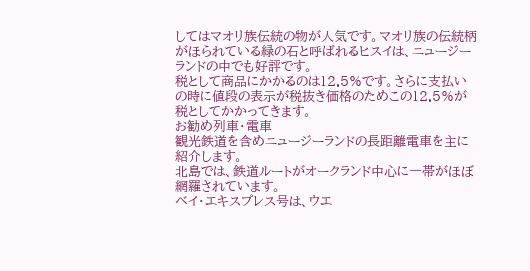してはマオリ族伝統の物が人気です。マオリ族の伝統柄がほられている緑の石と呼ばれるヒスイは、ニュージーランドの中でも好評です。
税として商品にかかるのは12.5%です。さらに支払いの時に値段の表示が税抜き価格のためこの12.5%が税としてかかってきます。
お勧め列車・電車
観光鉄道を含めニュージーランドの長距離電車を主に紹介します。
北島では、鉄道ルートがオークランド中心に一帯がほぼ網羅されています。
ベイ・エキスプレス号は、ウエ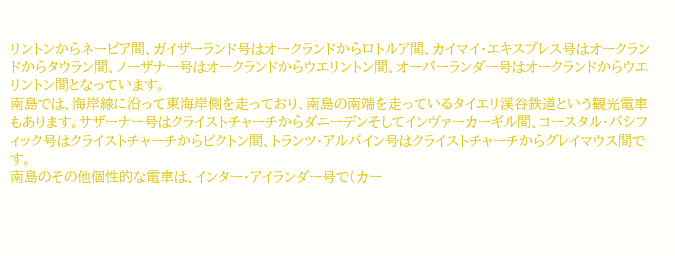リントンからネービア間、ガイザーランド号はオークランドからロトルア間、カイマイ・エキスプレス号はオークランドからタウラン間、ノーザナー号はオークランドからウエリントン間、オーバーランダー号はオークランドからウエリントン間となっています。
南島では、海岸線に沿って東海岸側を走っており、南島の南端を走っているタイエリ渓谷鉄道という観光電車もあります。サザーナー号はクライストチャーチからダニーデンそしてインヴァーカーギル間、コースタル・パシフィック号はクライストチャーチからピクトン間、トランツ・アルパイン号はクライストチャーチからグレイマウス間です。
南島のその他個性的な電車は、インター・アイランダー号で(カー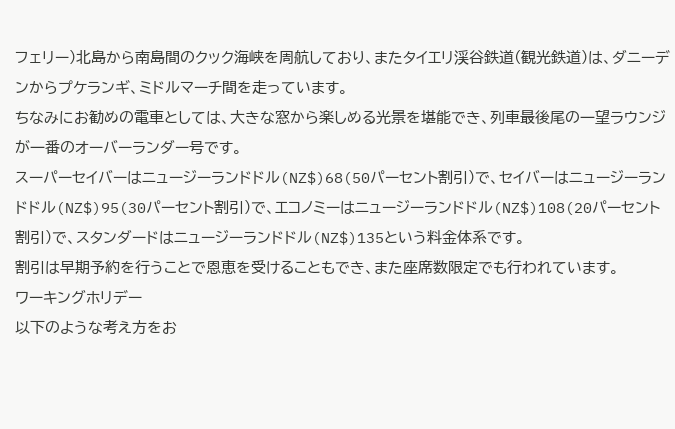フェリー)北島から南島間のクック海峡を周航しており、またタイエリ渓谷鉄道(観光鉄道)は、ダニーデンからプケランギ、ミドルマーチ間を走っています。
ちなみにお勧めの電車としては、大きな窓から楽しめる光景を堪能でき、列車最後尾の一望ラウンジが一番のオーバーランダー号です。
スーパーセイバーはニュージーランドドル(NZ$)68(50パーセント割引)で、セイバーはニュージーランドドル(NZ$)95(30パーセント割引)で、エコノミーはニュージーランドドル(NZ$)108(20パーセント割引)で、スタンダードはニュージーランドドル(NZ$)135という料金体系です。
割引は早期予約を行うことで恩恵を受けることもでき、また座席数限定でも行われています。
ワーキングホリデー
以下のような考え方をお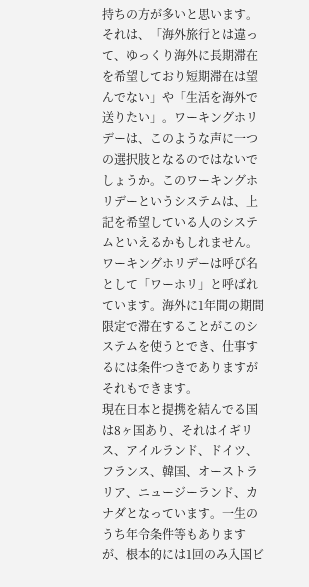持ちの方が多いと思います。それは、「海外旅行とは違って、ゆっくり海外に長期滞在を希望しており短期滞在は望んでない」や「生活を海外で送りたい」。ワーキングホリデーは、このような声に一つの選択肢となるのではないでしょうか。このワーキングホリデーというシステムは、上記を希望している人のシステムといえるかもしれません。
ワーキングホリデーは呼び名として「ワーホリ」と呼ばれています。海外に1年間の期間限定で滞在することがこのシステムを使うとでき、仕事するには条件つきでありますがそれもできます。
現在日本と提携を結んでる国は8ヶ国あり、それはイギリス、アイルランド、ドイツ、フランス、韓国、オーストラリア、ニュージーランド、カナダとなっています。一生のうち年令条件等もありますが、根本的には1回のみ入国ビ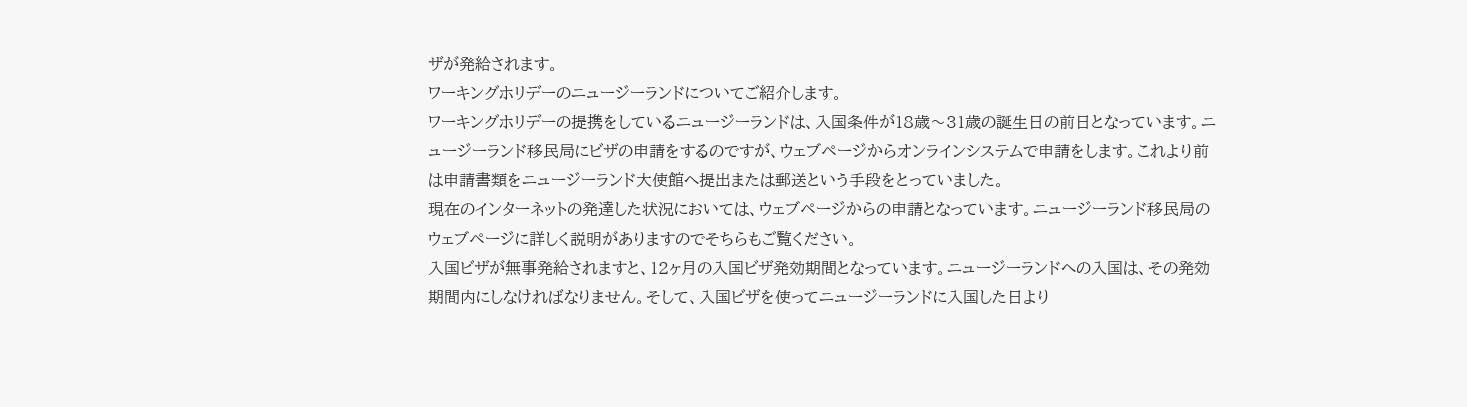ザが発給されます。
ワーキングホリデーのニュージーランドについてご紹介します。
ワーキングホリデーの提携をしているニュージーランドは、入国条件が18歳〜31歳の誕生日の前日となっています。ニュージーランド移民局にビザの申請をするのですが、ウェブページからオンラインシステムで申請をします。これより前は申請書類をニュージーランド大使館へ提出または郵送という手段をとっていました。
現在のインターネットの発達した状況においては、ウェブページからの申請となっています。ニュージーランド移民局のウェブページに詳しく説明がありますのでそちらもご覧ください。
入国ビザが無事発給されますと、12ヶ月の入国ビザ発効期間となっています。ニュージーランドへの入国は、その発効期間内にしなければなりません。そして、入国ビザを使ってニュージーランドに入国した日より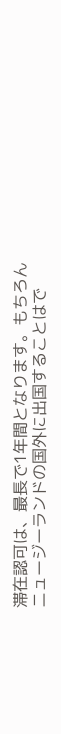滞在認可は、最長で1年間となります。もちろんニュージーランドの国外に出国することはで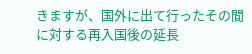きますが、国外に出て行ったその間に対する再入国後の延長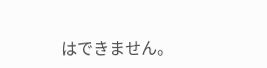はできません。